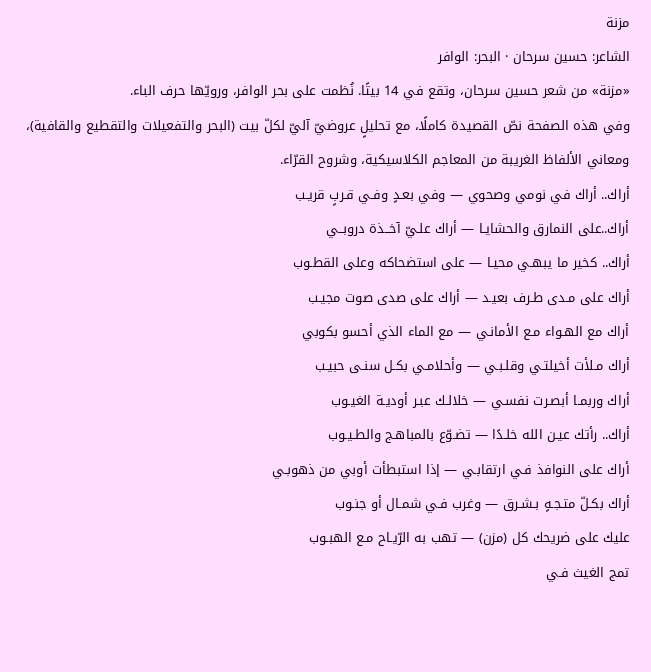مزنة
الشاعر: حسين سرحان · البحر: الوافر
«مزنة» من شعر حسين سرحان، وتقع في 14 بيتًا. نُظمت على بحر الوافر، ورويّها حرف الباء.
وفي هذه الصفحة نصّ القصيدة كاملًا، مع تحليلٍ عروضيّ آليّ لكلّ بيت (البحر والتفعيلات والتقطيع والقافية)، ومعاني الألفاظ الغريبة من المعاجم الكلاسيكية، وشروح القرّاء.
أراك.. أراك في نومي وصحوي — وفي بعـدٍ وفـي قـربٍ قريـب
أراك..على النمارق والحشايـا — أراك علـيّ آخــذة دروبــي
أراك.. كخير ما يبهـي محيـا — على استضحاكه وعلى القطـوب
أراك على مـدى طـرف بعيـد — أراك على صدى صوت مجيـب
أراك مع الهـواء مـع الأمانـي — مع الماء الذي أحسو بكوبي
أراك مـلأت أخيلتـي وقلـبـي — وأحلامـي بكـل سنـى حبيـب
أراك وربمـا أبصـرت نفسـي — خلالـك عبـر أوديـة الغيـوب
أراك.. رأتك عيـن الله خلـدًا — تضـوّع بالمباهـج والطـيـوب
أراك على النوافذ فـي ارتقابـي — إذا استبطأت أوبي من ذهوبـي
أراك بكـلّ متـجـهٍ بـشـرق — وغرب فـي شمـال أو جنـوب
عليك على ضريحك كل (مزن) — تهب به الرّيـاح مـع الهبـوب
تمج الغيث فـي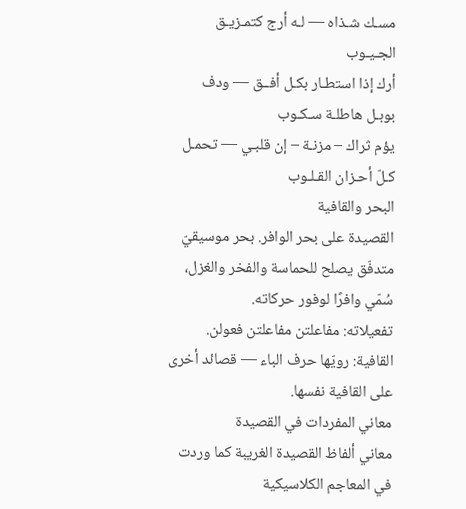مسـك شـذاه — لـه أرج كتمـزيـق الجـيـوب
أرك إذا استطـار بكـل أفــق — ودف بوبـل هاطلـة سـكـوب
يؤم ثراك – مزنـة – إن قلبـي — تحمـل كـلّ أحـزان القـلـوب
البحر والقافية
القصيدة على بحر الوافر. بحر موسيقيّ متدفّق يصلح للحماسة والفخر والغزل، سُمّي وافرًا لوفور حركاته.
تفعيلاته: مفاعلتن مفاعلتن فعولن.
القافية: رويّها حرف الباء — قصائد أخرى على القافية نفسها.
معاني المفردات في القصيدة
معاني ألفاظ القصيدة الغريبة كما وردت في المعاجم الكلاسيكية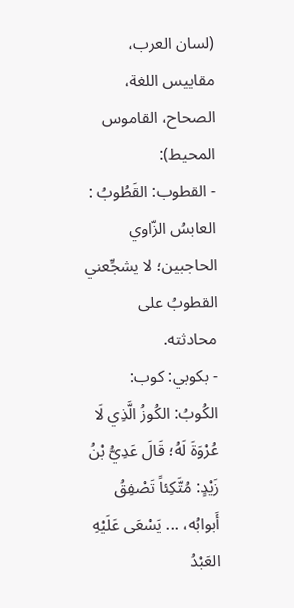(لسان العرب، مقاييس اللغة، الصحاح، القاموس المحيط):
- القطوب: القَطُوبُ : العابسُ الزّاوي الحاجبين؛ لا يشجِّعني القطوبُ على محادثته.
- بكوبي: كوب: الكُوبُ: الكُوزُ الَّذِي لَا عُرْوَةَ لَهُ؛ قَالَ عَدِيُّ بْنُ زَيْدٍ: مُتَّكِئاً تَصْفِقُ أَبوابُه، ... يَسْعَى عَلَيْهِ العَبْدُ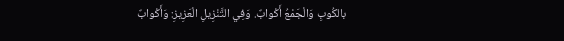بالكُوبِ وَالْجَمْعُ أَكْوابٌ. وَفِي التَّنْزِيلِ الْعَزِيزِ: وَأَكْوابٌ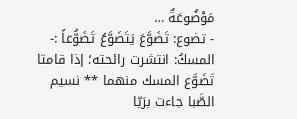مَوْضُوعَةٌ …
- تضوع: تَضَوَّعَ يَتَضَوَّعُ تَضَوُّعاً :- المسكُ: انتشرت رائحته؛ إذا قامتا تَضَوَّع المسك منهما ** نسيم الصَّبا جاءت برَيّا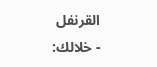القرنفل
- خلالك: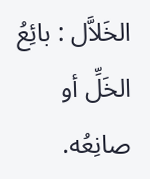الخَلاَّل : بائِعُ الخَلِّ أو صانِعُه.